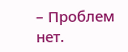– Проблем нет.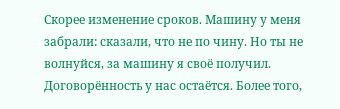Скорее изменение сроков. Машину у меня забрали: сказали, что не по чину. Но ты не волнуйся, за машину я своё получил. Договорённость у нас остаётся. Более того,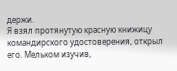держи.
Я взял протянутую красную книжицу командирского удостоверения, открыл его. Мельком изучив,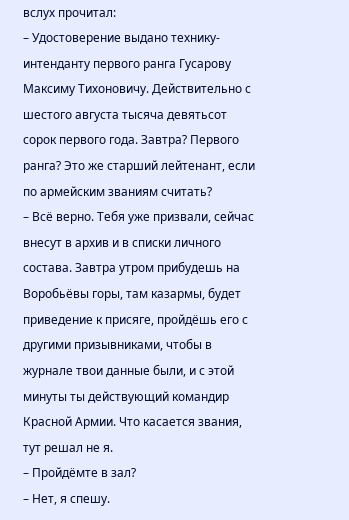вслух прочитал:
– Удостоверение выдано технику-интенданту первого ранга Гусарову Максиму Тихоновичу. Действительно с шестого августа тысяча девятьсот сорок первого года. Завтра? Первого ранга? Это же старший лейтенант, если по армейским званиям считать?
– Всё верно. Тебя уже призвали, сейчас внесут в архив и в списки личного состава. Завтра утром прибудешь на Воробьёвы горы, там казармы, будет приведение к присяге, пройдёшь его с другими призывниками, чтобы в журнале твои данные были, и с этой минуты ты действующий командир Красной Армии. Что касается звания, тут решал не я.
– Пройдёмте в зал?
– Нет, я спешу.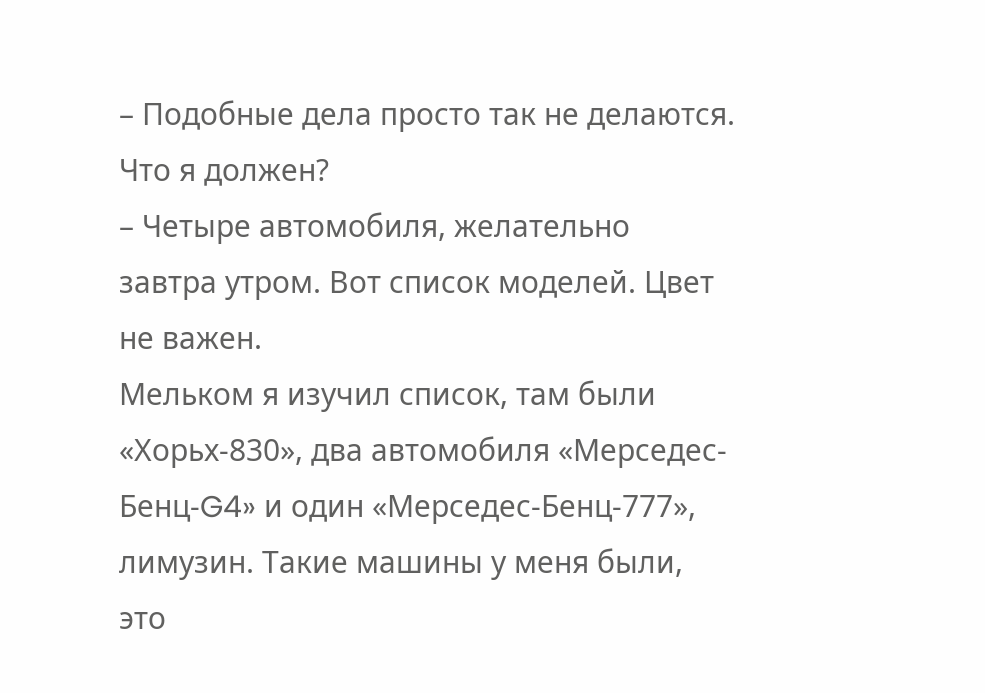– Подобные дела просто так не делаются. Что я должен?
– Четыре автомобиля, желательно завтра утром. Вот список моделей. Цвет не важен.
Мельком я изучил список, там были «Хорьх-830», два автомобиля «Мерседес-Бенц-G4» и один «Мерседес-Бенц-777», лимузин. Такие машины у меня были, это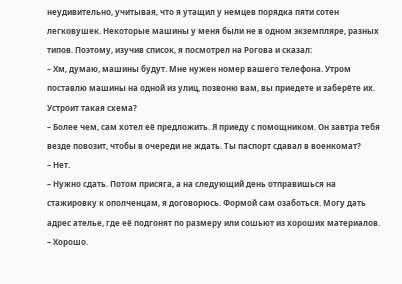неудивительно, учитывая, что я утащил у немцев порядка пяти сотен легковушек. Некоторые машины у меня были не в одном экземпляре, разных типов. Поэтому, изучив список, я посмотрел на Рогова и сказал:
– Хм, думаю, машины будут. Мне нужен номер вашего телефона. Утром поставлю машины на одной из улиц, позвоню вам, вы приедете и заберёте их. Устроит такая схема?
– Более чем, сам хотел её предложить. Я приеду с помощником. Он завтра тебя везде повозит, чтобы в очереди не ждать. Ты паспорт сдавал в военкомат?
– Нет.
– Нужно сдать. Потом присяга, а на следующий день отправишься на стажировку к ополченцам, я договорюсь. Формой сам озаботься. Могу дать адрес ателье, где её подгонят по размеру или сошьют из хороших материалов.
– Хорошо.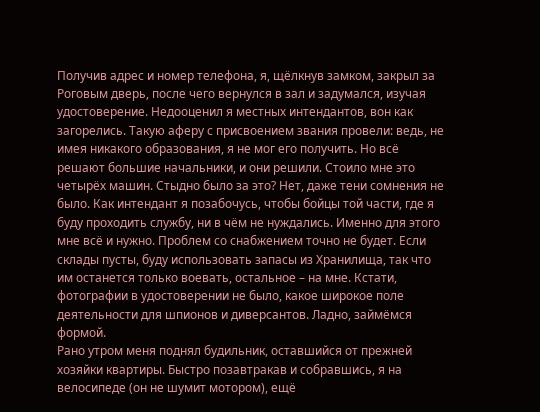Получив адрес и номер телефона, я, щёлкнув замком, закрыл за Роговым дверь, после чего вернулся в зал и задумался, изучая удостоверение. Недооценил я местных интендантов, вон как загорелись. Такую аферу с присвоением звания провели: ведь, не имея никакого образования, я не мог его получить. Но всё решают большие начальники, и они решили. Стоило мне это четырёх машин. Стыдно было за это? Нет, даже тени сомнения не было. Как интендант я позабочусь, чтобы бойцы той части, где я буду проходить службу, ни в чём не нуждались. Именно для этого мне всё и нужно. Проблем со снабжением точно не будет. Если склады пусты, буду использовать запасы из Хранилища, так что им останется только воевать, остальное – на мне. Кстати, фотографии в удостоверении не было, какое широкое поле деятельности для шпионов и диверсантов. Ладно, займёмся формой.
Рано утром меня поднял будильник, оставшийся от прежней хозяйки квартиры. Быстро позавтракав и собравшись, я на велосипеде (он не шумит мотором), ещё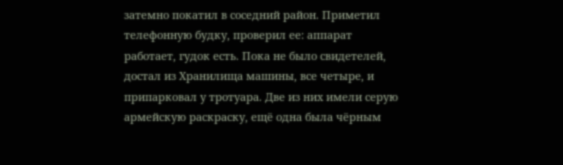затемно покатил в соседний район. Приметил телефонную будку, проверил ее: аппарат работает, гудок есть. Пока не было свидетелей, достал из Хранилища машины, все четыре, и припарковал у тротуара. Две из них имели серую армейскую раскраску, ещё одна была чёрным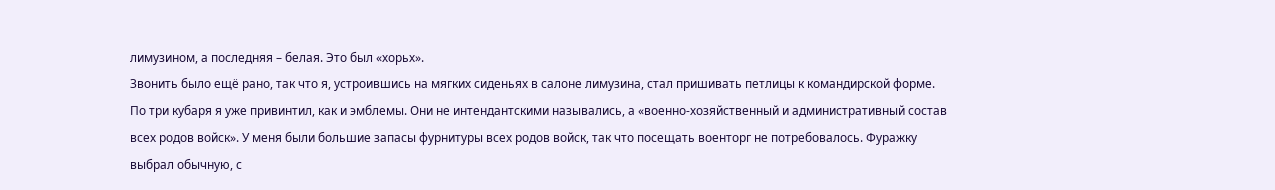лимузином, а последняя – белая. Это был «хорьх».
Звонить было ещё рано, так что я, устроившись на мягких сиденьях в салоне лимузина, стал пришивать петлицы к командирской форме. По три кубаря я уже привинтил, как и эмблемы. Они не интендантскими назывались, а «военно-хозяйственный и административный состав всех родов войск». У меня были большие запасы фурнитуры всех родов войск, так что посещать военторг не потребовалось. Фуражку выбрал обычную, с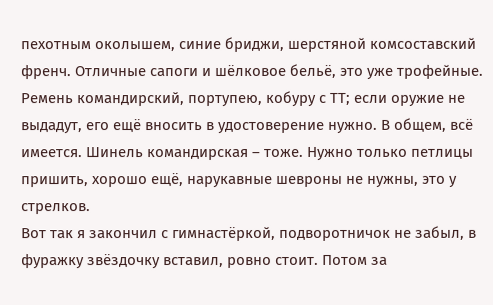пехотным околышем, синие бриджи, шерстяной комсоставский френч. Отличные сапоги и шёлковое бельё, это уже трофейные. Ремень командирский, портупею, кобуру с ТТ; если оружие не выдадут, его ещё вносить в удостоверение нужно. В общем, всё имеется. Шинель командирская – тоже. Нужно только петлицы пришить, хорошо ещё, нарукавные шевроны не нужны, это у стрелков.
Вот так я закончил с гимнастёркой, подворотничок не забыл, в фуражку звёздочку вставил, ровно стоит. Потом за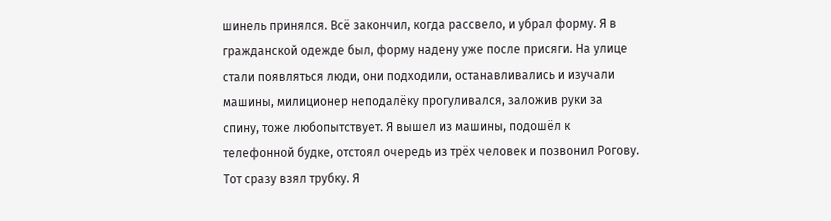шинель принялся. Всё закончил, когда рассвело, и убрал форму. Я в гражданской одежде был, форму надену уже после присяги. На улице стали появляться люди, они подходили, останавливались и изучали машины, милиционер неподалёку прогуливался, заложив руки за спину, тоже любопытствует. Я вышел из машины, подошёл к телефонной будке, отстоял очередь из трёх человек и позвонил Рогову. Тот сразу взял трубку. Я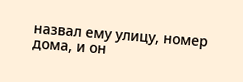назвал ему улицу, номер дома, и он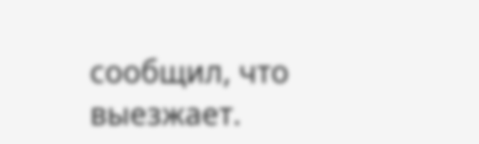сообщил, что выезжает.